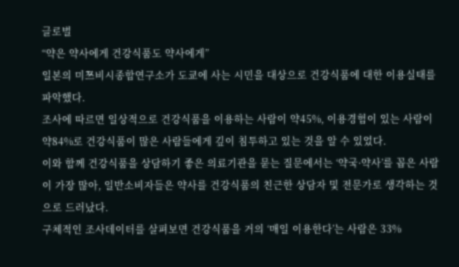글로벌
“약은 약사에게 건강식품도 약사에게”
일본의 미쯔비시종합연구소가 도쿄에 사는 시민을 대상으로 건강식품에 대한 이용실태를 파악했다.
조사에 따르면 일상적으로 건강식품을 이용하는 사람이 약45%, 이용경험이 있는 사람이 약84%로 건강식품이 많은 사람들에게 깊이 침투하고 있는 것을 알 수 있었다.
이와 함께 건강식품을 상담하기 좋은 의료기관을 묻는 질문에서는 ‘약국·약사’를 꼽은 사람이 가장 많아, 일반소비자들은 약사를 건강식품의 친근한 상담자 및 전문가로 생각하는 것으로 드러났다.
구체적인 조사데이터를 살펴보면 건강식품을 거의 ‘매일 이용한다’는 사람은 33%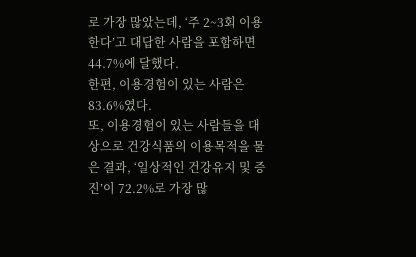로 가장 많았는데, ‘주 2~3회 이용한다’고 대답한 사람을 포함하면 44.7%에 달했다.
한편, 이용경험이 있는 사람은 83.6%였다.
또, 이용경험이 있는 사람들을 대상으로 건강식품의 이용목적을 물은 결과, ‘일상적인 건강유지 및 증진’이 72.2%로 가장 많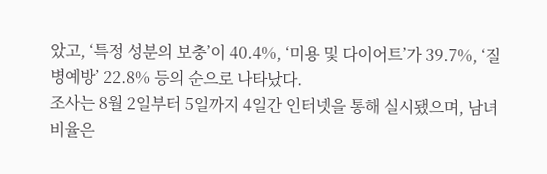았고, ‘특정 성분의 보충’이 40.4%, ‘미용 및 다이어트’가 39.7%, ‘질병예방’ 22.8% 등의 순으로 나타났다.
조사는 8월 2일부터 5일까지 4일간 인터넷을 통해 실시됐으며, 남녀 비율은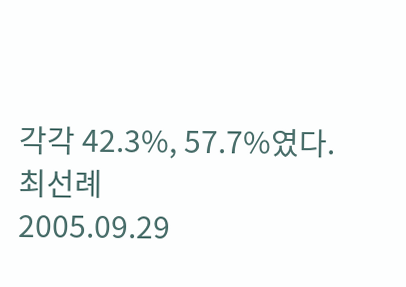각각 42.3%, 57.7%였다.
최선례
2005.09.29